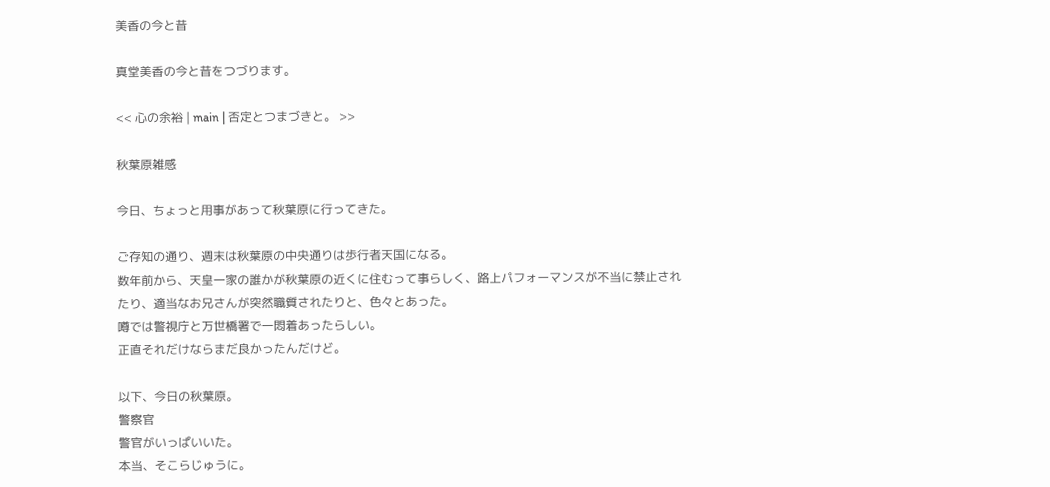美香の今と昔

真堂美香の今と昔をつづります。

<< 心の余裕 | main | 否定とつまづきと。 >>

秋葉原雑感

今日、ちょっと用事があって秋葉原に行ってきた。

ご存知の通り、週末は秋葉原の中央通りは歩行者天国になる。
数年前から、天皇一家の誰かが秋葉原の近くに住むって事らしく、路上パフォーマンスが不当に禁止されたり、適当なお兄さんが突然職質されたりと、色々とあった。
噂では警視庁と万世橋署で一悶着あったらしい。
正直それだけならまだ良かったんだけど。

以下、今日の秋葉原。
警察官
警官がいっぱいいた。
本当、そこらじゅうに。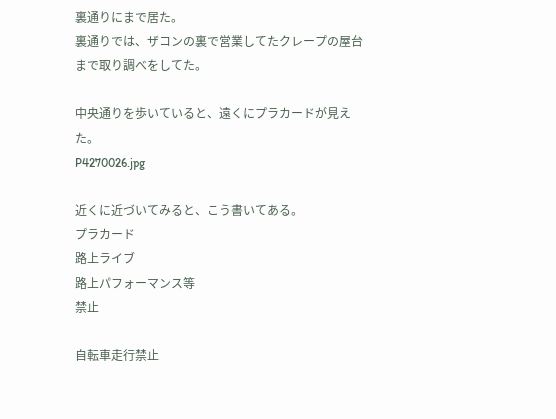裏通りにまで居た。
裏通りでは、ザコンの裏で営業してたクレープの屋台まで取り調べをしてた。

中央通りを歩いていると、遠くにプラカードが見えた。
P4270026.jpg

近くに近づいてみると、こう書いてある。
プラカード
路上ライブ
路上パフォーマンス等
禁止

自転車走行禁止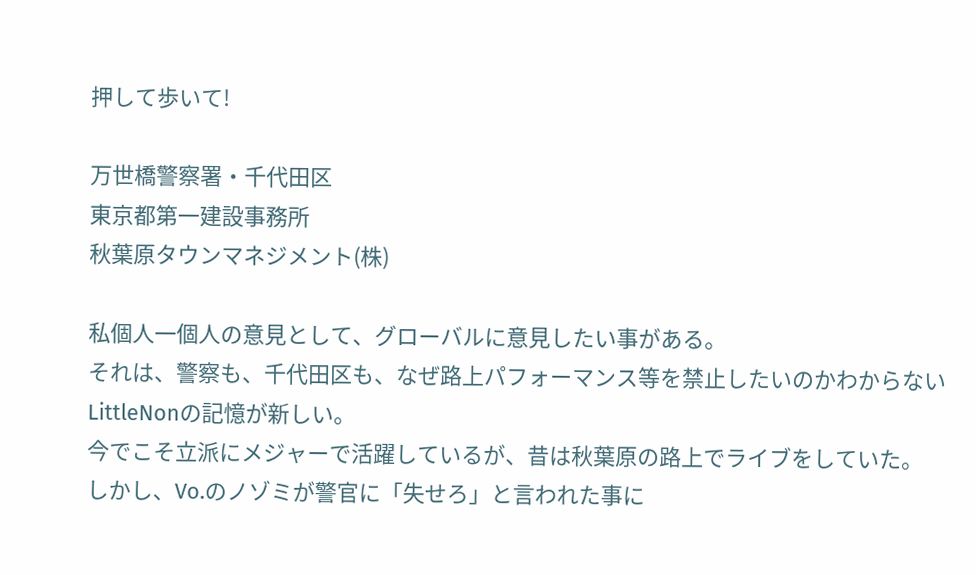押して歩いて!

万世橋警察署・千代田区
東京都第一建設事務所
秋葉原タウンマネジメント(株)

私個人一個人の意見として、グローバルに意見したい事がある。
それは、警察も、千代田区も、なぜ路上パフォーマンス等を禁止したいのかわからない
LittleNonの記憶が新しい。
今でこそ立派にメジャーで活躍しているが、昔は秋葉原の路上でライブをしていた。
しかし、Vo.のノゾミが警官に「失せろ」と言われた事に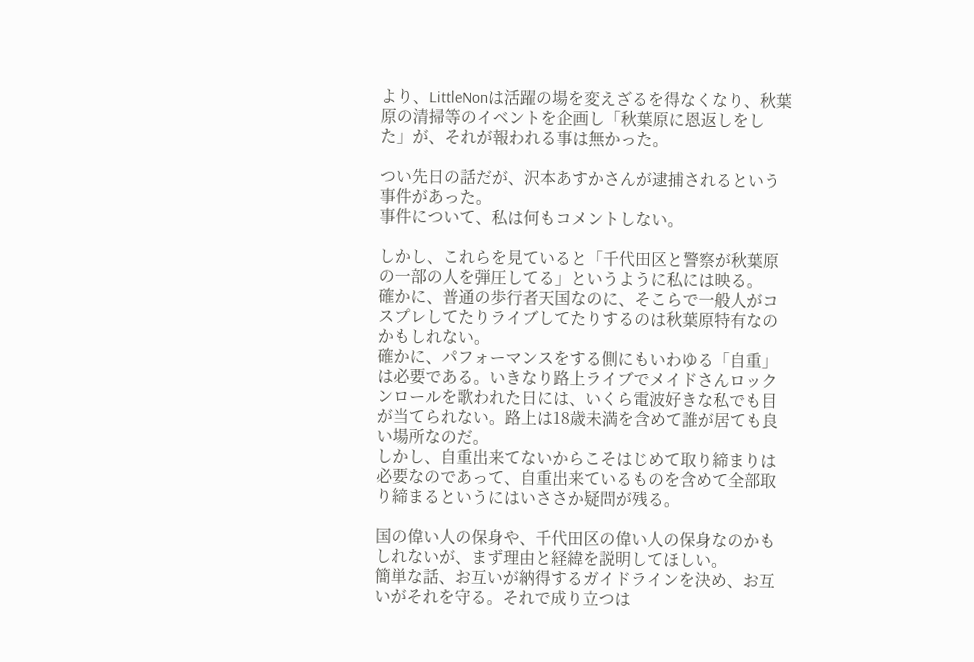より、LittleNonは活躍の場を変えざるを得なくなり、秋葉原の清掃等のイベントを企画し「秋葉原に恩返しをした」が、それが報われる事は無かった。

つい先日の話だが、沢本あすかさんが逮捕されるという事件があった。
事件について、私は何もコメントしない。

しかし、これらを見ていると「千代田区と警察が秋葉原の一部の人を弾圧してる」というように私には映る。
確かに、普通の歩行者天国なのに、そこらで一般人がコスプレしてたりライブしてたりするのは秋葉原特有なのかもしれない。
確かに、パフォーマンスをする側にもいわゆる「自重」は必要である。いきなり路上ライブでメイドさんロックンロールを歌われた日には、いくら電波好きな私でも目が当てられない。路上は18歳未満を含めて誰が居ても良い場所なのだ。
しかし、自重出来てないからこそはじめて取り締まりは必要なのであって、自重出来ているものを含めて全部取り締まるというにはいささか疑問が残る。

国の偉い人の保身や、千代田区の偉い人の保身なのかもしれないが、まず理由と経緯を説明してほしい。
簡単な話、お互いが納得するガイドラインを決め、お互いがそれを守る。それで成り立つは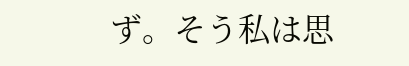ず。そう私は思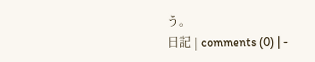う。
日記 | comments (0) | -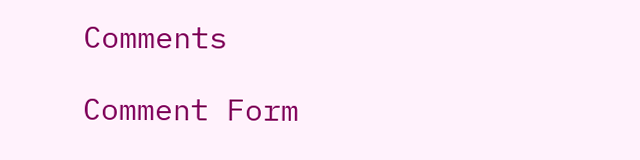Comments

Comment Form